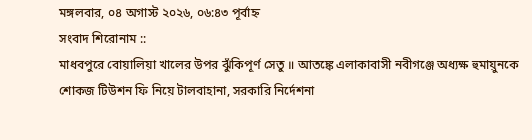মঙ্গলবার, ০৪ অগাস্ট ২০২৬, ০৬:৪৩ পূর্বাহ্ন
সংবাদ শিরোনাম ::
মাধবপুরে বোয়ালিয়া খালের উপর ঝুঁকিপূর্ণ সেতু ॥ আতঙ্কে এলাকাবাসী নবীগঞ্জে অধ্যক্ষ হুমায়ুনকে শোকজ টিউশন ফি নিয়ে টালবাহানা, সরকারি নির্দেশনা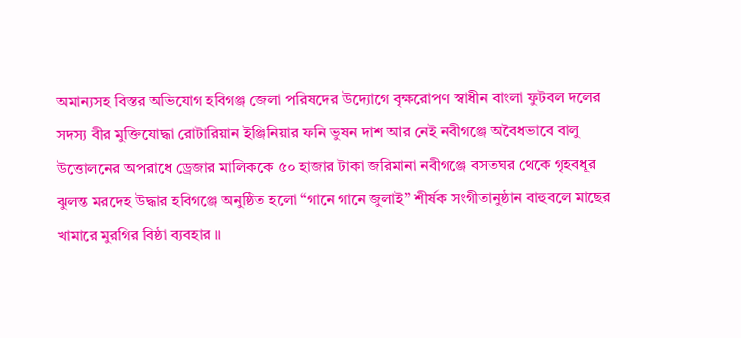অমান্যসহ বিস্তর অভিযোগ হবিগঞ্জ জেলা পরিষদের উদ্যোগে বৃক্ষরোপণ স্বাধীন বাংলা ফুটবল দলের সদস্য বীর মুক্তিযোদ্ধা রোটারিয়ান ইঞ্জিনিয়ার ফনি ভুষন দাশ আর নেই নবীগঞ্জে অবৈধভাবে বালু উত্তোলনের অপরাধে ড্রেজার মালিককে ৫০ হাজার টাকা জরিমানা নবীগঞ্জে বসতঘর থেকে গৃহবধূর ঝুলন্ত মরদেহ উদ্ধার হবিগঞ্জে অনুষ্ঠিত হলো “গানে গানে জুলাই” শীর্ষক সংগীতানুষ্ঠান বাহুবলে মাছের খামারে মুরগির বিষ্ঠা ব্যবহার ॥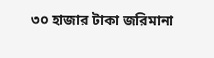৩০ হাজার টাকা জরিমানা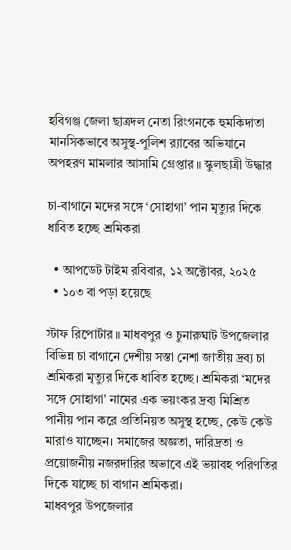হবিগঞ্জ জেলা ছাত্রদল নেতা রিংগনকে হুমকিদাতা মানসিকভাবে অসুস্থ-পুলিশ র‌্যাবের অভিযানে অপহরণ মামলার আসামি গ্রেপ্তার ॥ স্কুলছাত্রী উদ্ধার

চা-বাগানে মদের সঙ্গে ‘সোহাগা’ পান মৃত্যুর দিকে ধাবিত হচ্ছে শ্রমিকরা

  • আপডেট টাইম রবিবার, ১২ অক্টোবর, ২০২৫
  • ১০৩ বা পড়া হয়েছে

স্টাফ রিপোর্টার ॥ মাধবপুর ও চুনারুঘাট উপজেলার বিভিন্ন চা বাগানে দেশীয় সস্তা নেশা জাতীয় দ্রব্য চা শ্রমিকরা মৃত্যুর দিকে ধাবিত হচ্ছে। শ্রমিকরা ‘মদের সঙ্গে সোহাগা’ নামের এক ভয়ংকর দ্রব্য মিশ্রিত পানীয় পান করে প্রতিনিয়ত অসুস্থ হচ্ছে, কেউ কেউ মারাও যাচ্ছেন। সমাজের অজ্ঞতা, দারিদ্রতা ও প্রয়োজনীয় নজরদারির অভাবে এই ভয়াবহ পরিণতির দিকে যাচ্ছে চা বাগান শ্রমিকরা।
মাধবপুর উপজেলার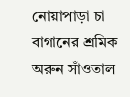নোয়াপাড়া চা বাগানের শ্রমিক অরুন সাঁওতাল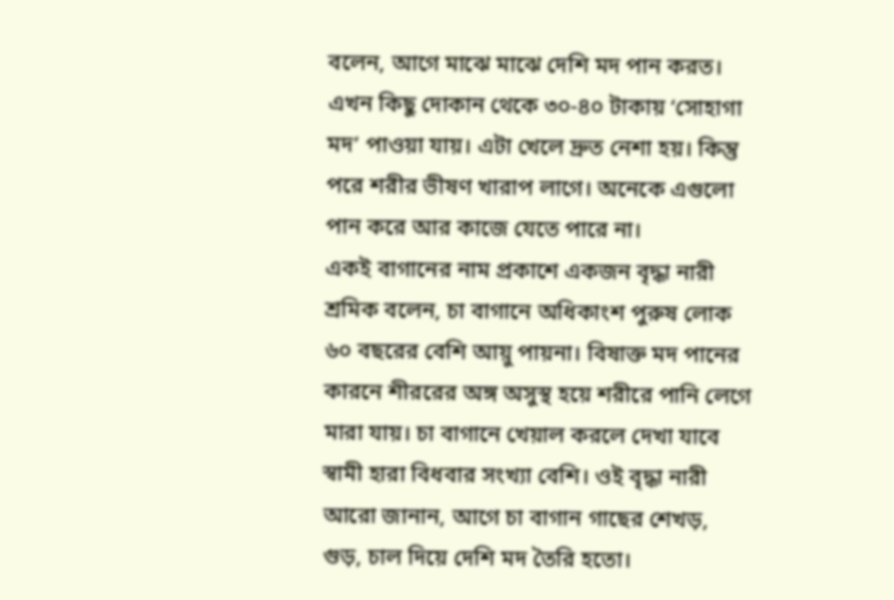বলেন, আগে মাঝে মাঝে দেশি মদ পান করত। এখন কিছু দোকান থেকে ৩০-৪০ টাকায় ‘সোহাগা মদ’ পাওয়া যায়। এটা খেলে দ্রুত নেশা হয়। কিন্তু পরে শরীর ভীষণ খারাপ লাগে। অনেকে এগুলো পান করে আর কাজে যেতে পারে না।
একই বাগানের নাম প্রকাশে একজন বৃদ্ধা নারী শ্রমিক বলেন, চা বাগানে অধিকাংশ পুরুষ লোক ৬০ বছরের বেশি আয়ু পায়না। বিষাক্ত মদ পানের কারনে শীররের অঙ্গ অসুস্থ হয়ে শরীরে পানি লেগে মারা যায়। চা বাগানে খেয়াল করলে দেখা যাবে স্বামী হারা বিধবার সংখ্যা বেশি। ওই বৃদ্ধা নারী আরো জানান, আগে চা বাগান গাছের শেখড়, গুড়, চাল দিয়ে দেশি মদ তৈরি হতো।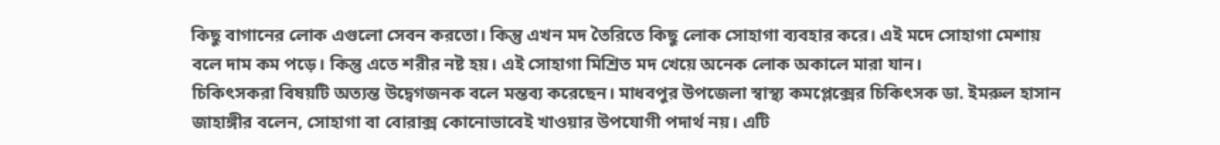কিছু বাগানের লোক এগুলো সেবন করতো। কিন্তু এখন মদ তৈরিতে কিছু লোক সোহাগা ব্যবহার করে। এই মদে সোহাগা মেশায় বলে দাম কম পড়ে। কিন্তু এতে শরীর নষ্ট হয়। এই সোহাগা মিশ্রিত মদ খেয়ে অনেক লোক অকালে মারা যান।
চিকিৎসকরা বিষয়টি অত্যন্ত উদ্বেগজনক বলে মন্তব্য করেছেন। মাধবপুর উপজেলা স্বাস্থ্য কমপ্লেক্সের চিকিৎসক ডা. ইমরুল হাসান জাহাঙ্গীর বলেন, সোহাগা বা বোরাক্স কোনোভাবেই খাওয়ার উপযোগী পদার্থ নয়। এটি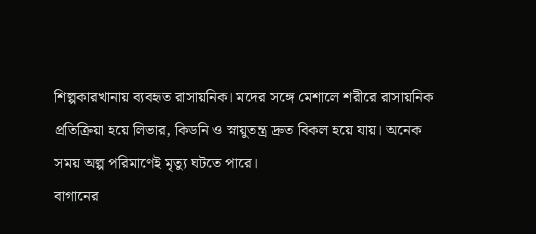শিল্পকারখানায় ব্যবহৃত রাসায়নিক। মদের সঙ্গে মেশালে শরীরে রাসায়নিক প্রতিক্রিয়া হয়ে লিভার, কিডনি ও স্নায়ুতন্ত্র দ্রুত বিকল হয়ে যায়। অনেক সময় অল্প পরিমাণেই মৃত্যু ঘটতে পারে।
বাগানের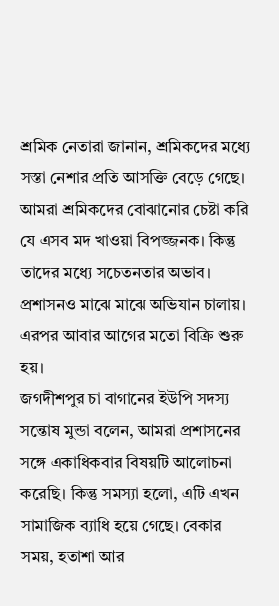শ্রমিক নেতারা জানান, শ্রমিকদের মধ্যে সস্তা নেশার প্রতি আসক্তি বেড়ে গেছে। আমরা শ্রমিকদের বোঝানোর চেষ্টা করি যে এসব মদ খাওয়া বিপজ্জনক। কিন্তু তাদের মধ্যে সচেতনতার অভাব। প্রশাসনও মাঝে মাঝে অভিযান চালায়। এরপর আবার আগের মতো বিক্রি শুরু হয়।
জগদীশপুর চা বাগানের ইউপি সদস্য সন্তোষ মুন্ডা বলেন, আমরা প্রশাসনের সঙ্গে একাধিকবার বিষয়টি আলোচনা করেছি। কিন্তু সমস্যা হলো, এটি এখন সামাজিক ব্যাধি হয়ে গেছে। বেকার সময়, হতাশা আর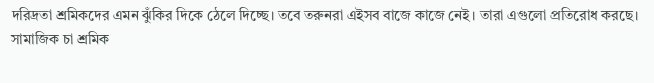দরিদ্রতা শ্রমিকদের এমন ঝুঁকির দিকে ঠেলে দিচ্ছে। তবে তরুনরা এইসব বাজে কাজে নেই। তারা এগুলো প্রতিরোধ করছে।
সামাজিক চা শ্রমিক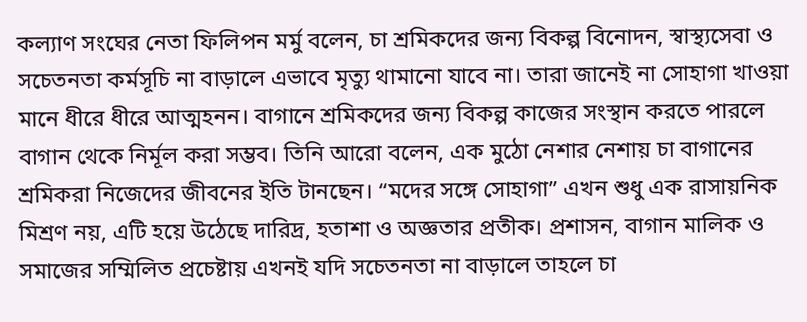কল্যাণ সংঘের নেতা ফিলিপন মর্মু বলেন, চা শ্রমিকদের জন্য বিকল্প বিনোদন, স্বাস্থ্যসেবা ও সচেতনতা কর্মসূচি না বাড়ালে এভাবে মৃত্যু থামানো যাবে না। তারা জানেই না সোহাগা খাওয়া মানে ধীরে ধীরে আত্মহনন। বাগানে শ্রমিকদের জন্য বিকল্প কাজের সংস্থান করতে পারলে বাগান থেকে নির্মূল করা সম্ভব। তিনি আরো বলেন, এক মুঠো নেশার নেশায় চা বাগানের শ্রমিকরা নিজেদের জীবনের ইতি টানছেন। “মদের সঙ্গে সোহাগা” এখন শুধু এক রাসায়নিক মিশ্রণ নয়, এটি হয়ে উঠেছে দারিদ্র, হতাশা ও অজ্ঞতার প্রতীক। প্রশাসন, বাগান মালিক ও সমাজের সম্মিলিত প্রচেষ্টায় এখনই যদি সচেতনতা না বাড়ালে তাহলে চা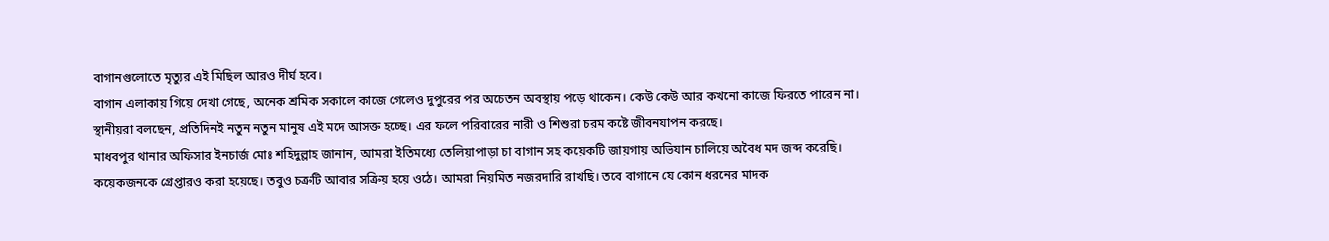বাগানগুলোতে মৃত্যুর এই মিছিল আরও দীর্ঘ হবে।
বাগান এলাকায় গিয়ে দেখা গেছে, অনেক শ্রমিক সকালে কাজে গেলেও দুপুরের পর অচেতন অবস্থায় পড়ে থাকেন। কেউ কেউ আর কখনো কাজে ফিরতে পারেন না। স্থানীয়রা বলছেন, প্রতিদিনই নতুন নতুন মানুষ এই মদে আসক্ত হচ্ছে। এর ফলে পরিবারের নারী ও শিশুরা চরম কষ্টে জীবনযাপন করছে।
মাধবপুর থানার অফিসার ইনচার্জ মোঃ শহিদুল্লাহ জানান, আমরা ইতিমধ্যে তেলিয়াপাড়া চা বাগান সহ কয়েকটি জায়গায় অভিযান চালিয়ে অবৈধ মদ জব্দ করেছি। কয়েকজনকে গ্রেপ্তারও করা হয়েছে। তবুও চক্রটি আবার সক্রিয় হয়ে ওঠে। আমরা নিয়মিত নজরদারি রাখছি। তবে বাগানে যে কোন ধরনের মাদক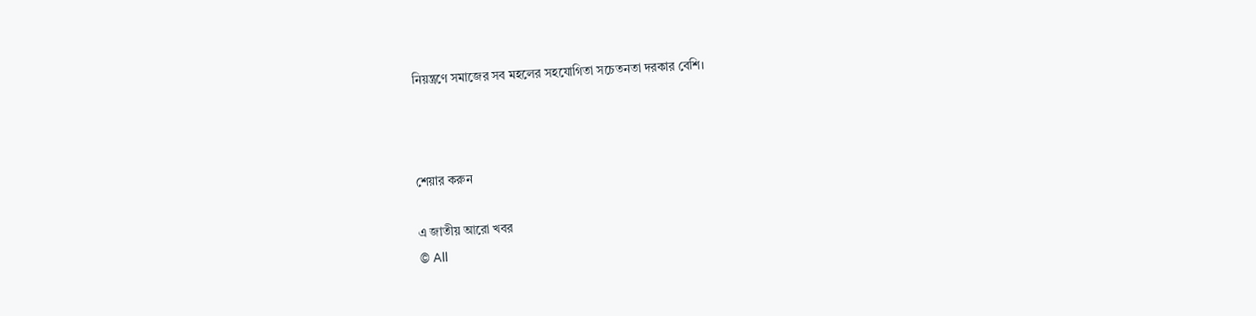নিয়ন্ত্রণে সমাজের সব মহলের সহযোগিতা সচেতনতা দরকার বেশি।



শেয়ার করুন

এ জাতীয় আরো খবর
© All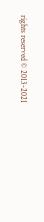rights reserved © 2013-2021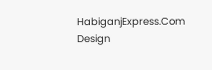HabiganjExpress.Com
Design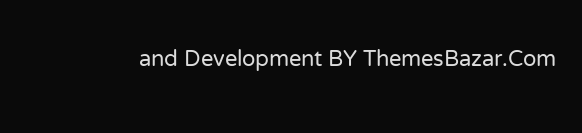and Development BY ThemesBazar.Com